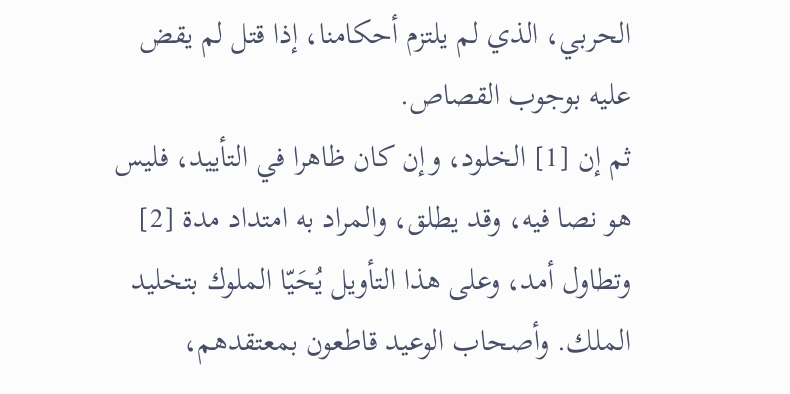الحربي، الذي لم يلتزم أحكامنا، إذا قتل لم يقض عليه بوجوب القصاص.
ثم إن [1] الخلود، وإن كان ظاهرا في التأييد، فليس هو نصا فيه، وقد يطلق، والمراد به امتداد مدة [2] وتطاول أمد، وعلى هذا التأويل يُحَيّا الملوك بتخليد الملك. وأصحاب الوعيد قاطعون بمعتقدهم،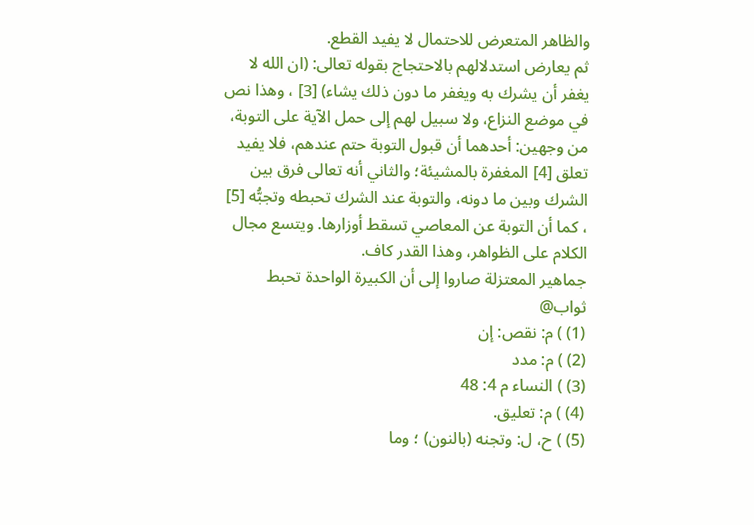والظاهر المتعرض للاحتمال لا يفيد القطع.
ثم يعارض استدلالهم بالاحتجاج بقوله تعالى: (ان الله لا يغفر أن يشرك به ويغفر ما دون ذلك يشاء) [3] ، وهذا نص في موضع النزاع، ولا سبيل لهم إلى حمل الآية على التوبة، من وجهين: أحدهما أن قبول التوبة حتم عندهم، فلا يفيد تعلق [4] المغفرة بالمشيئة؛ والثاني أنه تعالى فرق بين الشرك وبين ما دونه، والتوبة عند الشرك تحبطه وتجبُّه [5] ، كما أن التوبة عن المعاصي تسقط أوزارها. ويتسع مجال الكلام على الظواهر، وهذا القدر كاف.
جماهير المعتزلة صاروا إلى أن الكبيرة الواحدة تحبط ثواب@
(1) ) م: نقص: إن
(2) ) م: مدد
(3) ) النساء م 4: 48
(4) ) م: تعليق.
(5) ) ح، ل: وتجنه (بالنون) ؛ وما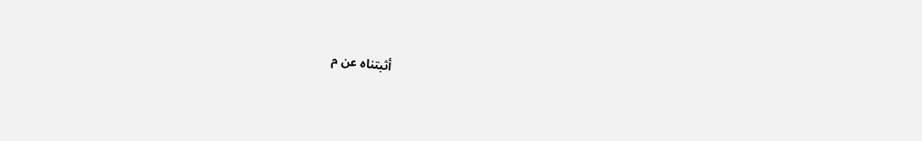أثبتناه عن م